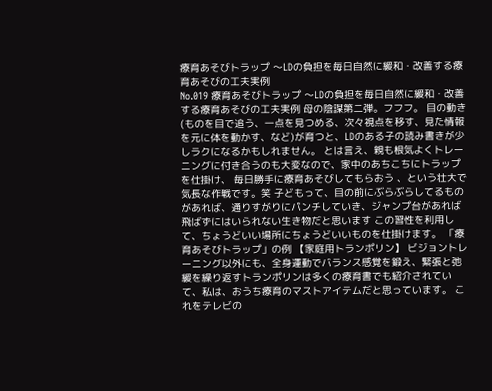療育あそびトラップ 〜LDの負担を毎日自然に緩和・改善する療育あそびの工夫実例
No.019 療育あそびトラップ 〜LDの負担を毎日自然に緩和・改善する療育あそびの工夫実例 母の陰謀第二弾。フフフ。 目の動き(ものを目で追う、一点を見つめる、次々視点を移す、見た情報を元に体を動かす、など)が育つと、LDのある子の読み書きが少しラクになるかもしれません。 とは言え、親も根気よくトレーニングに付き合うのも大変なので、家中のあちこちにトラップを仕掛け、 毎日勝手に療育あそびしてもらおう 、という壮大で気長な作戦です。笑 子どもって、目の前にぶらぶらしてるものがあれば、通りすがりにパンチしていき、ジャンプ台があれば飛ばずにはいられない生き物だと思います この習性を利用して、ちょうどいい場所にちょうどいいものを仕掛けます。 「療育あそびトラップ」の例 【家庭用トランポリン】 ビジョントレーニング以外にも、全身運動でバランス感覚を鍛え、緊張と弛緩を繰り返すトランポリンは多くの療育書でも紹介されていて、私は、おうち療育のマストアイテムだと思っています。 これをテレビの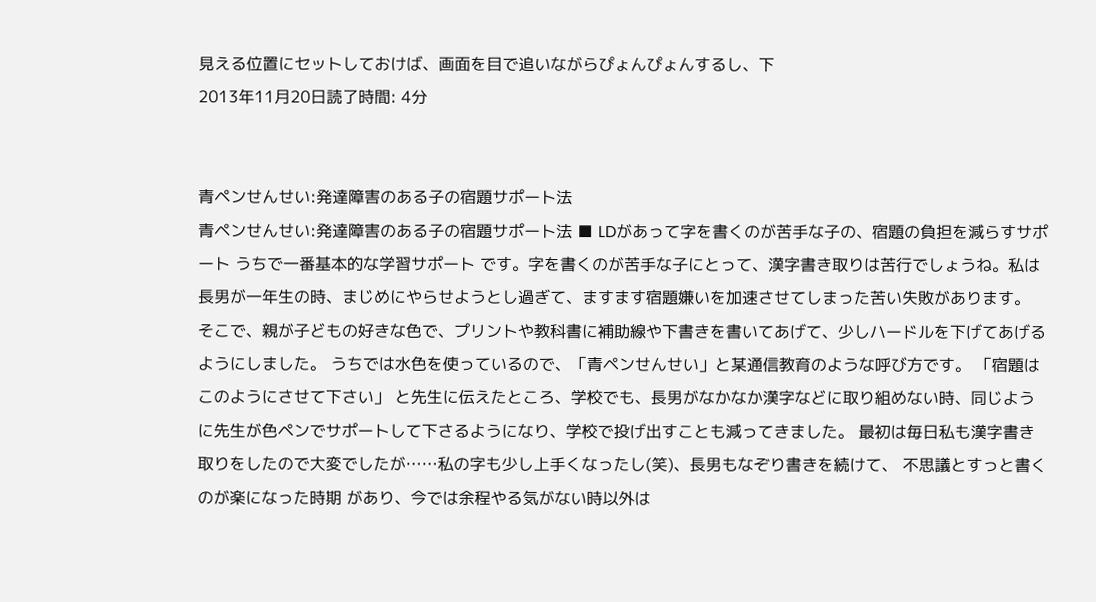見える位置にセットしておけば、画面を目で追いながらぴょんぴょんするし、下
2013年11月20日読了時間: 4分


青ペンせんせい:発達障害のある子の宿題サポート法
青ペンせんせい:発達障害のある子の宿題サポート法 ■ LDがあって字を書くのが苦手な子の、宿題の負担を減らすサポート うちで一番基本的な学習サポート です。字を書くのが苦手な子にとって、漢字書き取りは苦行でしょうね。私は長男が一年生の時、まじめにやらせようとし過ぎて、ますます宿題嫌いを加速させてしまった苦い失敗があります。 そこで、親が子どもの好きな色で、プリントや教科書に補助線や下書きを書いてあげて、少しハードルを下げてあげるようにしました。 うちでは水色を使っているので、「青ペンせんせい」と某通信教育のような呼び方です。 「宿題はこのようにさせて下さい」 と先生に伝えたところ、学校でも、長男がなかなか漢字などに取り組めない時、同じように先生が色ペンでサポートして下さるようになり、学校で投げ出すことも減ってきました。 最初は毎日私も漢字書き取りをしたので大変でしたが……私の字も少し上手くなったし(笑)、長男もなぞり書きを続けて、 不思議とすっと書くのが楽になった時期 があり、今では余程やる気がない時以外は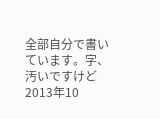全部自分で書いています。字、汚いですけど
2013年10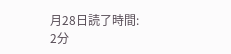月28日読了時間: 2分